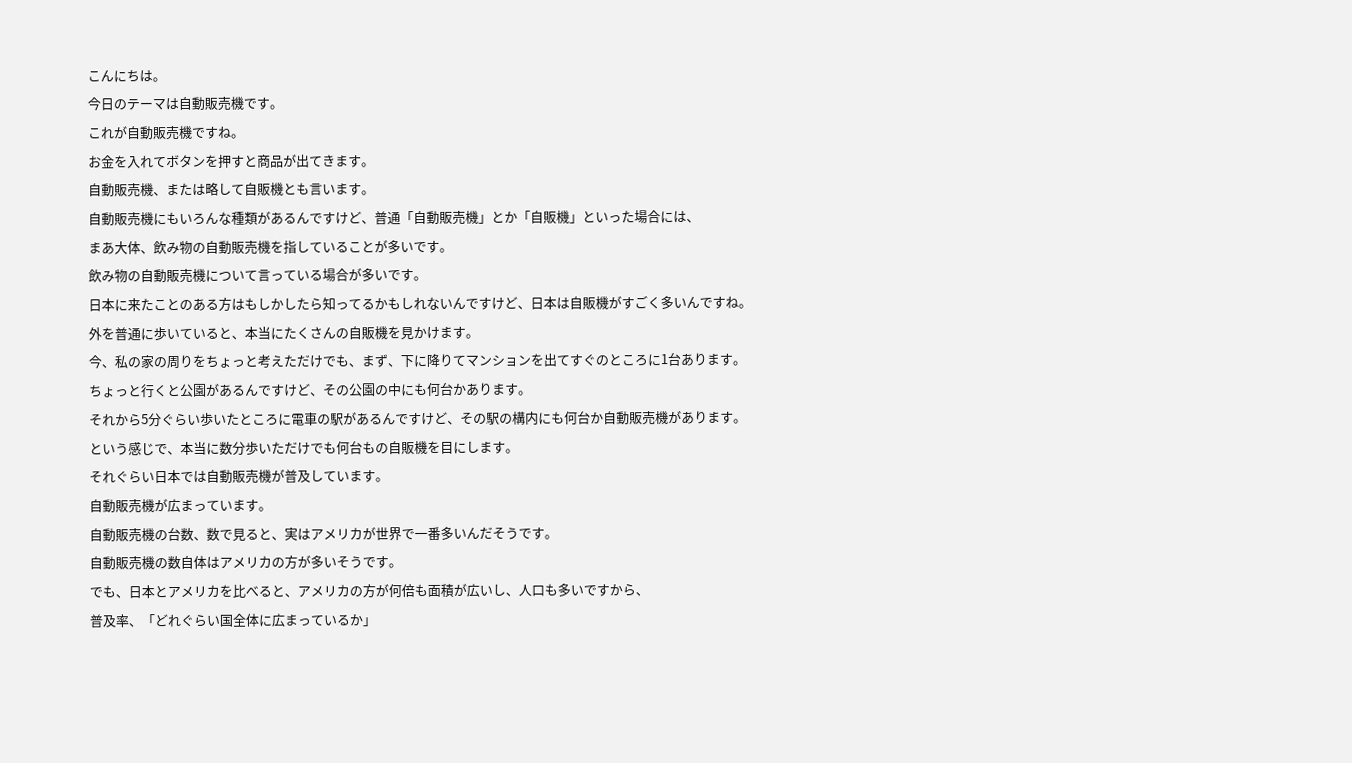こんにちは。
今日のテーマは自動販売機です。
これが自動販売機ですね。
お金を入れてボタンを押すと商品が出てきます。
自動販売機、または略して自販機とも言います。
自動販売機にもいろんな種類があるんですけど、普通「自動販売機」とか「自販機」といった場合には、
まあ大体、飲み物の自動販売機を指していることが多いです。
飲み物の自動販売機について言っている場合が多いです。
日本に来たことのある方はもしかしたら知ってるかもしれないんですけど、日本は自販機がすごく多いんですね。
外を普通に歩いていると、本当にたくさんの自販機を見かけます。
今、私の家の周りをちょっと考えただけでも、まず、下に降りてマンションを出てすぐのところに1台あります。
ちょっと行くと公園があるんですけど、その公園の中にも何台かあります。
それから5分ぐらい歩いたところに電車の駅があるんですけど、その駅の構内にも何台か自動販売機があります。
という感じで、本当に数分歩いただけでも何台もの自販機を目にします。
それぐらい日本では自動販売機が普及しています。
自動販売機が広まっています。
自動販売機の台数、数で見ると、実はアメリカが世界で一番多いんだそうです。
自動販売機の数自体はアメリカの方が多いそうです。
でも、日本とアメリカを比べると、アメリカの方が何倍も面積が広いし、人口も多いですから、
普及率、「どれぐらい国全体に広まっているか」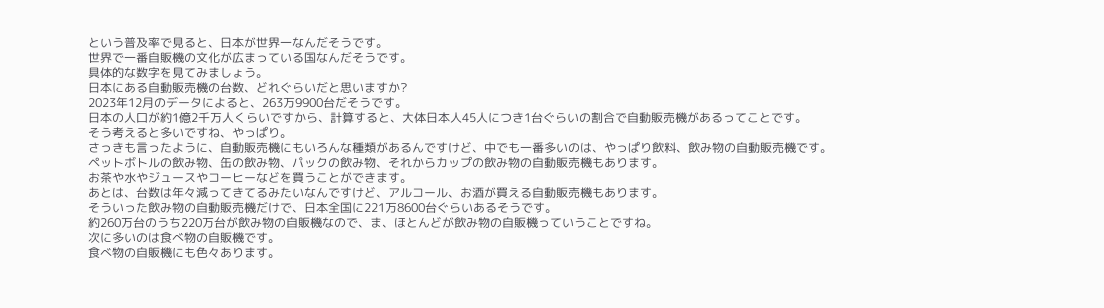という普及率で見ると、日本が世界一なんだそうです。
世界で一番自販機の文化が広まっている国なんだそうです。
具体的な数字を見てみましょう。
日本にある自動販売機の台数、どれぐらいだと思いますか?
2023年12月のデータによると、263万9900台だそうです。
日本の人口が約1億2千万人くらいですから、計算すると、大体日本人45人につき1台ぐらいの割合で自動販売機があるってことです。
そう考えると多いですね、やっぱり。
さっきも言ったように、自動販売機にもいろんな種類があるんですけど、中でも一番多いのは、やっぱり飲料、飲み物の自動販売機です。
ペットボトルの飲み物、缶の飲み物、パックの飲み物、それからカップの飲み物の自動販売機もあります。
お茶や水やジュースやコーヒーなどを買うことができます。
あとは、台数は年々減ってきてるみたいなんですけど、アルコール、お酒が買える自動販売機もあります。
そういった飲み物の自動販売機だけで、日本全国に221万8600台ぐらいあるそうです。
約260万台のうち220万台が飲み物の自販機なので、ま、ほとんどが飲み物の自販機っていうことですね。
次に多いのは食べ物の自販機です。
食べ物の自販機にも色々あります。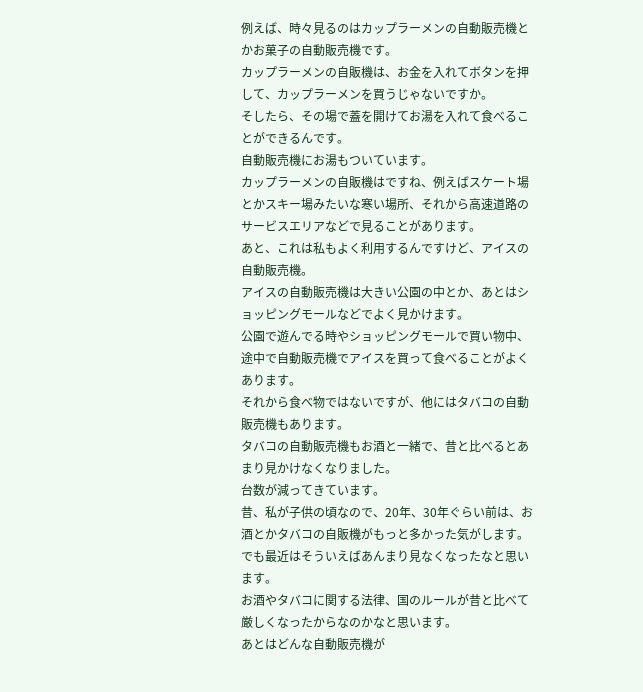例えば、時々見るのはカップラーメンの自動販売機とかお菓子の自動販売機です。
カップラーメンの自販機は、お金を入れてボタンを押して、カップラーメンを買うじゃないですか。
そしたら、その場で蓋を開けてお湯を入れて食べることができるんです。
自動販売機にお湯もついています。
カップラーメンの自販機はですね、例えばスケート場とかスキー場みたいな寒い場所、それから高速道路のサービスエリアなどで見ることがあります。
あと、これは私もよく利用するんですけど、アイスの自動販売機。
アイスの自動販売機は大きい公園の中とか、あとはショッピングモールなどでよく見かけます。
公園で遊んでる時やショッピングモールで買い物中、途中で自動販売機でアイスを買って食べることがよくあります。
それから食べ物ではないですが、他にはタバコの自動販売機もあります。
タバコの自動販売機もお酒と一緒で、昔と比べるとあまり見かけなくなりました。
台数が減ってきています。
昔、私が子供の頃なので、20年、30年ぐらい前は、お酒とかタバコの自販機がもっと多かった気がします。
でも最近はそういえばあんまり見なくなったなと思います。
お酒やタバコに関する法律、国のルールが昔と比べて厳しくなったからなのかなと思います。
あとはどんな自動販売機が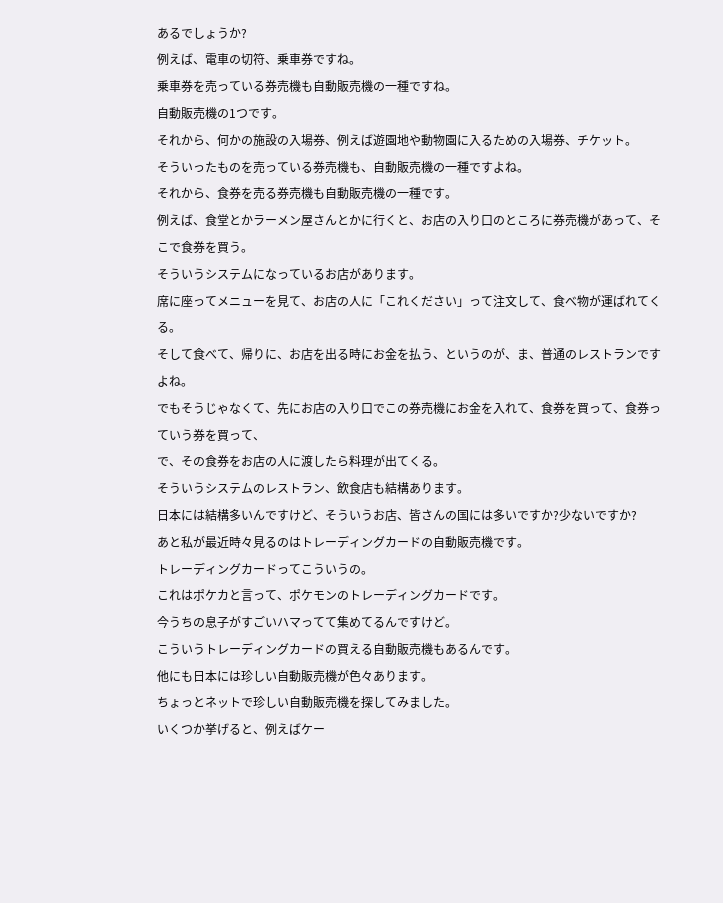あるでしょうか?
例えば、電車の切符、乗車券ですね。
乗車券を売っている券売機も自動販売機の一種ですね。
自動販売機の1つです。
それから、何かの施設の入場券、例えば遊園地や動物園に入るための入場券、チケット。
そういったものを売っている券売機も、自動販売機の一種ですよね。
それから、食券を売る券売機も自動販売機の一種です。
例えば、食堂とかラーメン屋さんとかに行くと、お店の入り口のところに券売機があって、そこで食券を買う。
そういうシステムになっているお店があります。
席に座ってメニューを見て、お店の人に「これください」って注文して、食べ物が運ばれてくる。
そして食べて、帰りに、お店を出る時にお金を払う、というのが、ま、普通のレストランですよね。
でもそうじゃなくて、先にお店の入り口でこの券売機にお金を入れて、食券を買って、食券っていう券を買って、
で、その食券をお店の人に渡したら料理が出てくる。
そういうシステムのレストラン、飲食店も結構あります。
日本には結構多いんですけど、そういうお店、皆さんの国には多いですか?少ないですか?
あと私が最近時々見るのはトレーディングカードの自動販売機です。
トレーディングカードってこういうの。
これはポケカと言って、ポケモンのトレーディングカードです。
今うちの息子がすごいハマってて集めてるんですけど。
こういうトレーディングカードの買える自動販売機もあるんです。
他にも日本には珍しい自動販売機が色々あります。
ちょっとネットで珍しい自動販売機を探してみました。
いくつか挙げると、例えばケー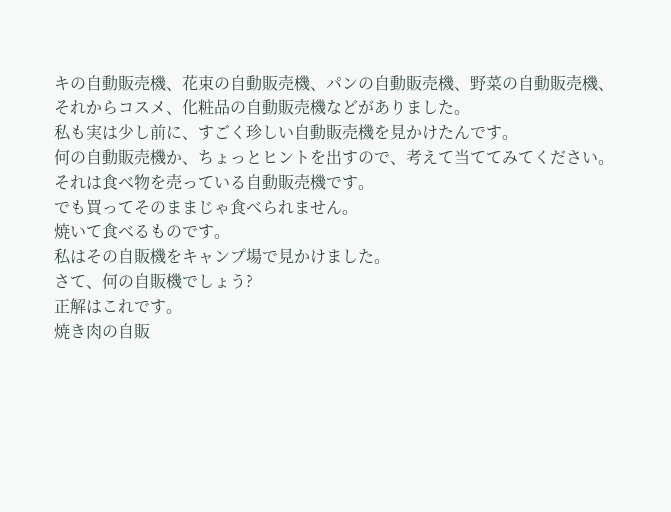キの自動販売機、花束の自動販売機、パンの自動販売機、野菜の自動販売機、
それからコスメ、化粧品の自動販売機などがありました。
私も実は少し前に、すごく珍しい自動販売機を見かけたんです。
何の自動販売機か、ちょっとヒントを出すので、考えて当ててみてください。
それは食べ物を売っている自動販売機です。
でも買ってそのままじゃ食べられません。
焼いて食べるものです。
私はその自販機をキャンプ場で見かけました。
さて、何の自販機でしょう?
正解はこれです。
焼き肉の自販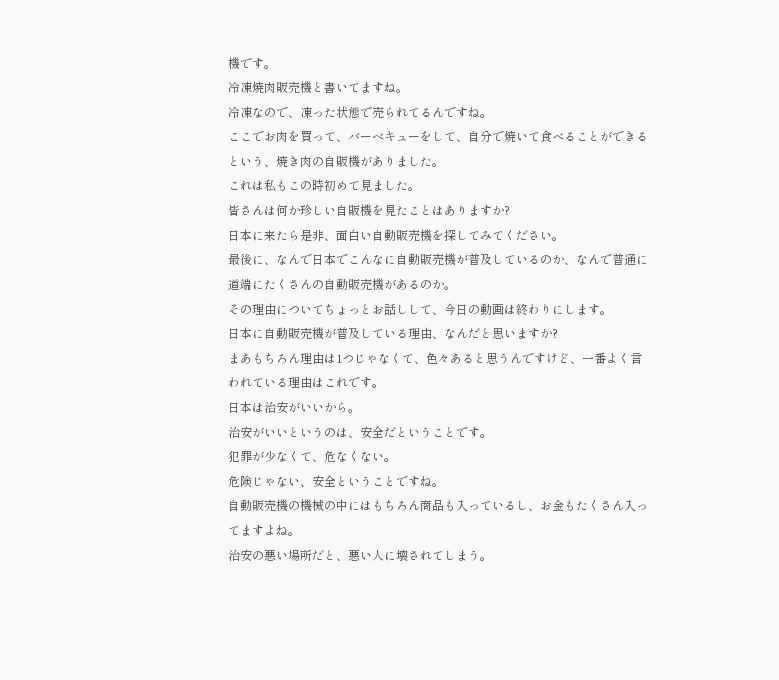機です。
冷凍焼肉販売機と書いてますね。
冷凍なので、凍った状態で売られてるんですね。
ここでお肉を買って、バーベキューをして、自分で焼いて食べることができるという、焼き肉の自販機がありました。
これは私もこの時初めて見ました。
皆さんは何か珍しい自販機を見たことはありますか?
日本に来たら是非、面白い自動販売機を探してみてください。
最後に、なんで日本でこんなに自動販売機が普及しているのか、なんで普通に道端にたくさんの自動販売機があるのか。
その理由についてちょっとお話しして、今日の動画は終わりにします。
日本に自動販売機が普及している理由、なんだと思いますか?
まあもちろん理由は1つじゃなくて、色々あると思うんですけど、一番よく言われている理由はこれです。
日本は治安がいいから。
治安がいいというのは、安全だということです。
犯罪が少なくて、危なくない。
危険じゃない、安全ということですね。
自動販売機の機械の中にはもちろん商品も入っているし、お金もたくさん入ってますよね。
治安の悪い場所だと、悪い人に壊されてしまう。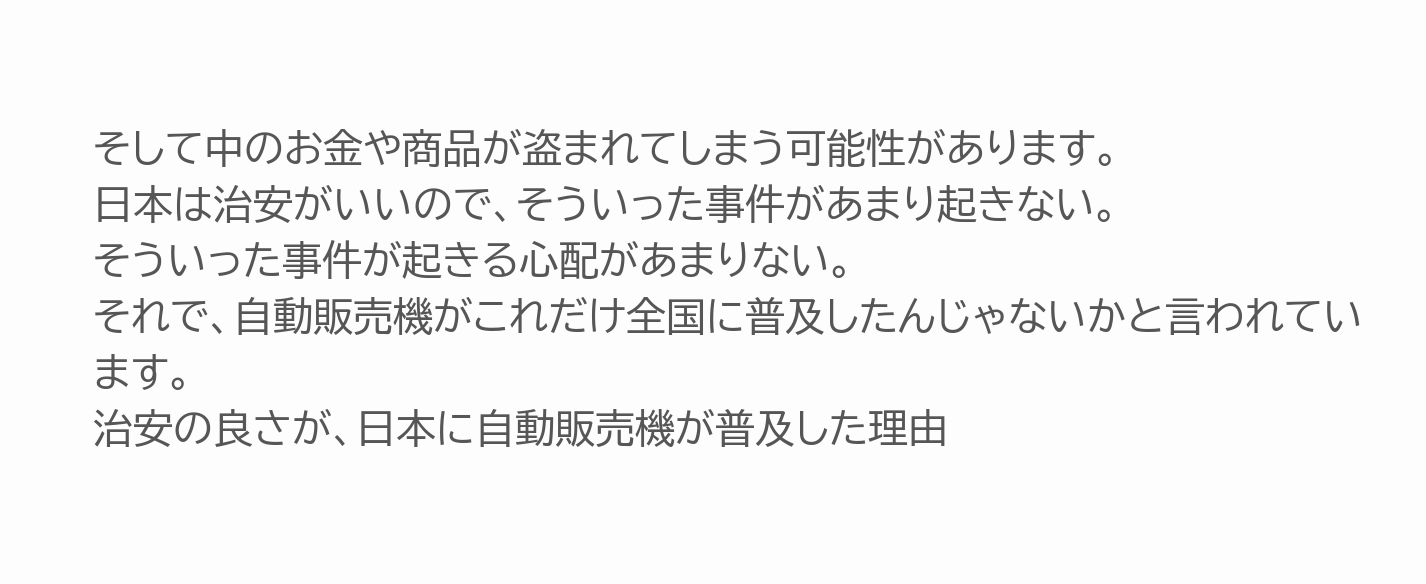そして中のお金や商品が盗まれてしまう可能性があります。
日本は治安がいいので、そういった事件があまり起きない。
そういった事件が起きる心配があまりない。
それで、自動販売機がこれだけ全国に普及したんじゃないかと言われています。
治安の良さが、日本に自動販売機が普及した理由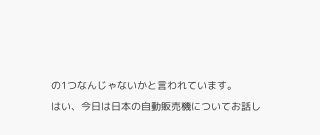の1つなんじゃないかと言われています。
はい、今日は日本の自動販売機についてお話し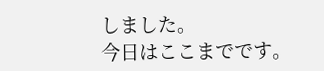しました。
今日はここまでです。